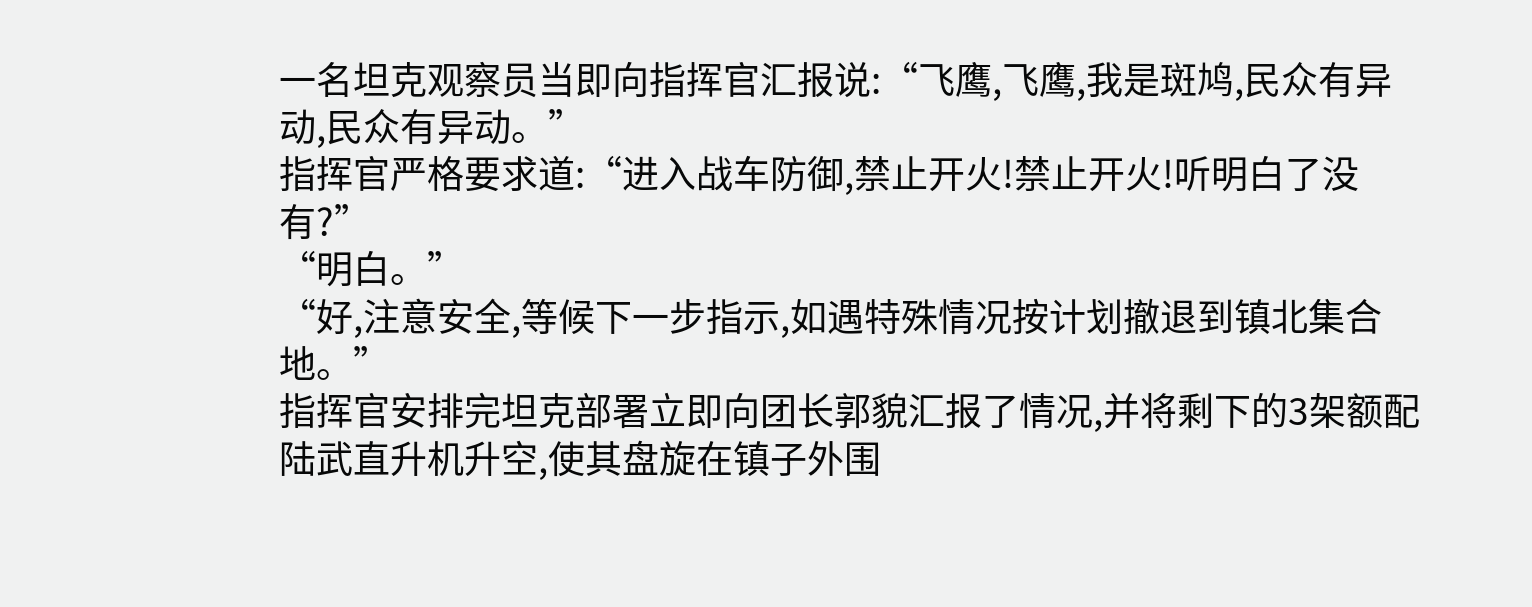一名坦克观察员当即向指挥官汇报说:“飞鹰,飞鹰,我是斑鸠,民众有异动,民众有异动。”
指挥官严格要求道:“进入战车防御,禁止开火!禁止开火!听明白了没有?”
“明白。”
“好,注意安全,等候下一步指示,如遇特殊情况按计划撤退到镇北集合地。”
指挥官安排完坦克部署立即向团长郭貌汇报了情况,并将剩下的3架额配陆武直升机升空,使其盘旋在镇子外围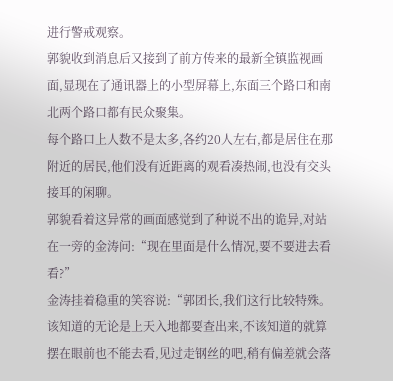进行警戒观察。
郭貌收到消息后又接到了前方传来的最新全镇监视画面,显现在了通讯器上的小型屏幕上,东面三个路口和南北两个路口都有民众聚集。
每个路口上人数不是太多,各约20人左右,都是居住在那附近的居民,他们没有近距离的观看凑热闹,也没有交头接耳的闲聊。
郭貌看着这异常的画面感觉到了种说不出的诡异,对站在一旁的金涛问:“现在里面是什么情况,要不要进去看看?”
金涛挂着稳重的笑容说:“郭团长,我们这行比较特殊。该知道的无论是上天入地都要查出来,不该知道的就算摆在眼前也不能去看,见过走钢丝的吧,稍有偏差就会落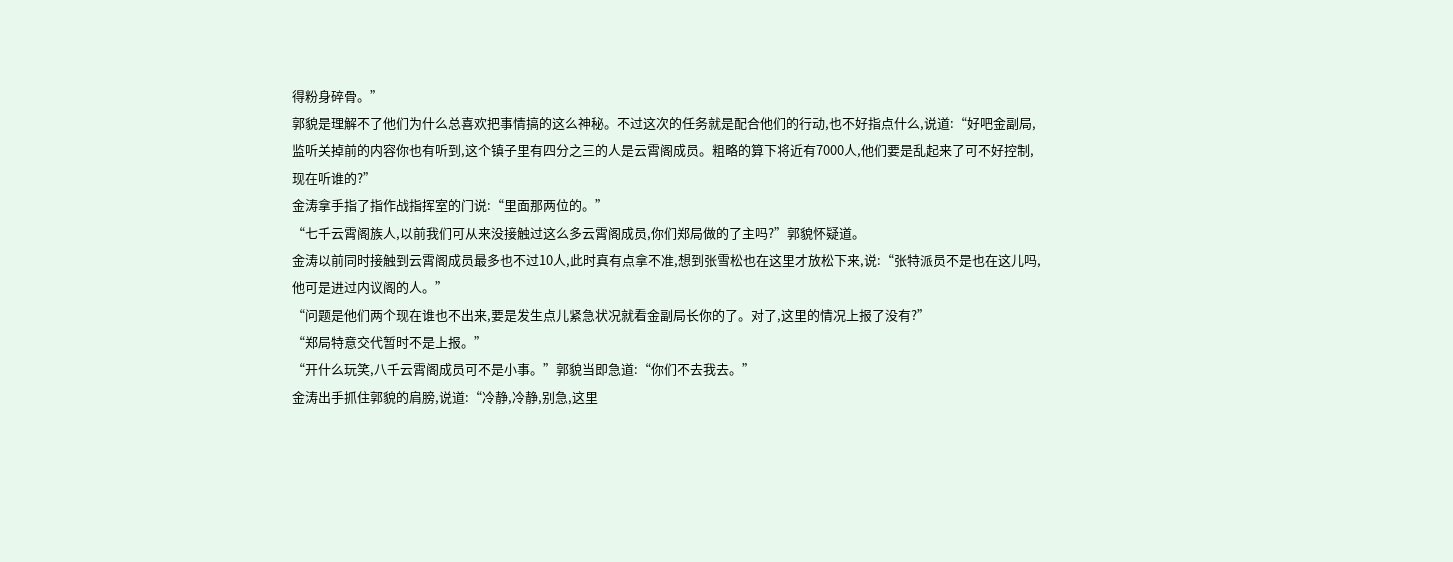得粉身碎骨。”
郭貌是理解不了他们为什么总喜欢把事情搞的这么神秘。不过这次的任务就是配合他们的行动,也不好指点什么,说道:“好吧金副局,监听关掉前的内容你也有听到,这个镇子里有四分之三的人是云霄阁成员。粗略的算下将近有7000人,他们要是乱起来了可不好控制,现在听谁的?”
金涛拿手指了指作战指挥室的门说:“里面那两位的。”
“七千云霄阁族人,以前我们可从来没接触过这么多云霄阁成员,你们郑局做的了主吗?”郭貌怀疑道。
金涛以前同时接触到云霄阁成员最多也不过10人,此时真有点拿不准,想到张雪松也在这里才放松下来,说:“张特派员不是也在这儿吗,他可是进过内议阁的人。”
“问题是他们两个现在谁也不出来,要是发生点儿紧急状况就看金副局长你的了。对了,这里的情况上报了没有?”
“郑局特意交代暂时不是上报。”
“开什么玩笑,八千云霄阁成员可不是小事。”郭貌当即急道:“你们不去我去。”
金涛出手抓住郭貌的肩膀,说道:“冷静,冷静,别急,这里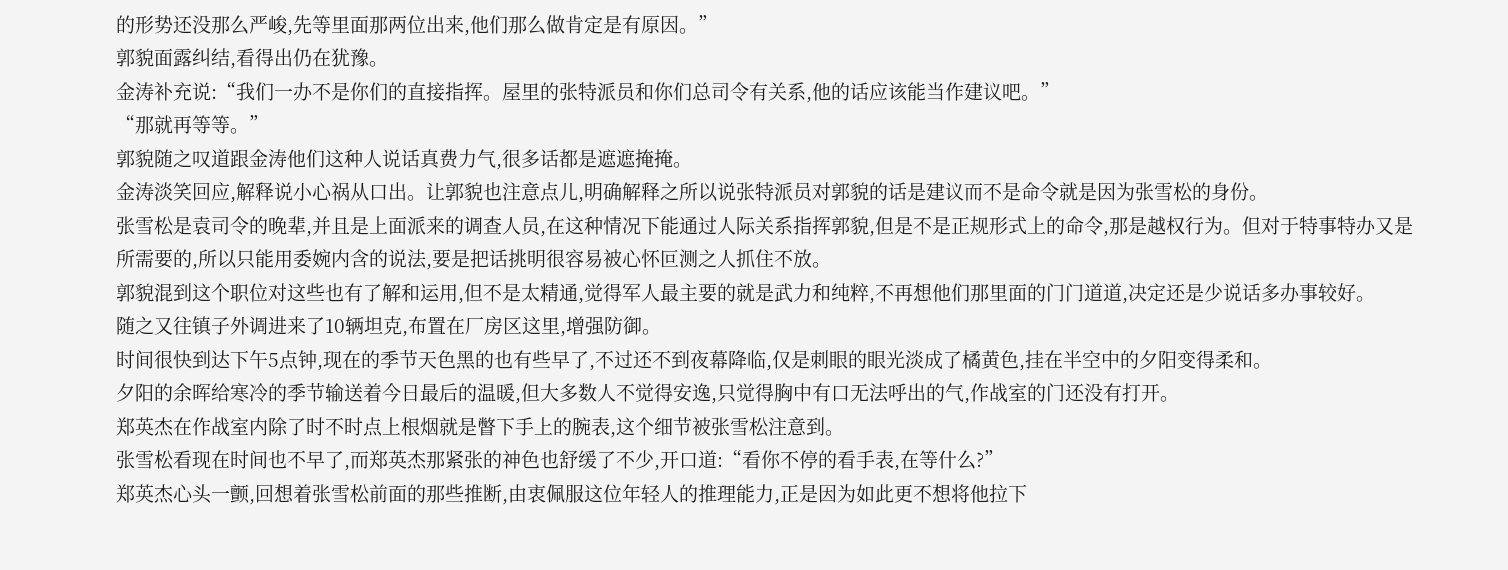的形势还没那么严峻,先等里面那两位出来,他们那么做肯定是有原因。”
郭貌面露纠结,看得出仍在犹豫。
金涛补充说:“我们一办不是你们的直接指挥。屋里的张特派员和你们总司令有关系,他的话应该能当作建议吧。”
“那就再等等。”
郭貌随之叹道跟金涛他们这种人说话真费力气,很多话都是遮遮掩掩。
金涛淡笑回应,解释说小心祸从口出。让郭貌也注意点儿,明确解释之所以说张特派员对郭貌的话是建议而不是命令就是因为张雪松的身份。
张雪松是袁司令的晚辈,并且是上面派来的调查人员,在这种情况下能通过人际关系指挥郭貌,但是不是正规形式上的命令,那是越权行为。但对于特事特办又是所需要的,所以只能用委婉内含的说法,要是把话挑明很容易被心怀叵测之人抓住不放。
郭貌混到这个职位对这些也有了解和运用,但不是太精通,觉得军人最主要的就是武力和纯粹,不再想他们那里面的门门道道,决定还是少说话多办事较好。
随之又往镇子外调进来了10辆坦克,布置在厂房区这里,增强防御。
时间很快到达下午5点钟,现在的季节天色黑的也有些早了,不过还不到夜幕降临,仅是刺眼的眼光淡成了橘黄色,挂在半空中的夕阳变得柔和。
夕阳的余晖给寒冷的季节输送着今日最后的温暖,但大多数人不觉得安逸,只觉得胸中有口无法呼出的气,作战室的门还没有打开。
郑英杰在作战室内除了时不时点上根烟就是瞥下手上的腕表,这个细节被张雪松注意到。
张雪松看现在时间也不早了,而郑英杰那紧张的神色也舒缓了不少,开口道:“看你不停的看手表,在等什么?”
郑英杰心头一颤,回想着张雪松前面的那些推断,由衷佩服这位年轻人的推理能力,正是因为如此更不想将他拉下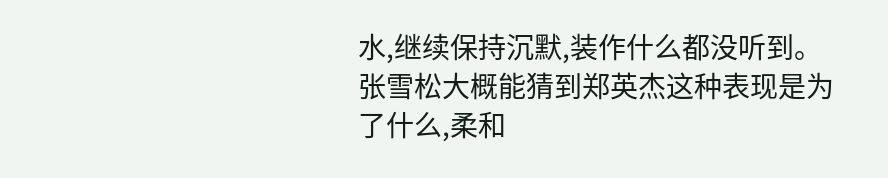水,继续保持沉默,装作什么都没听到。
张雪松大概能猜到郑英杰这种表现是为了什么,柔和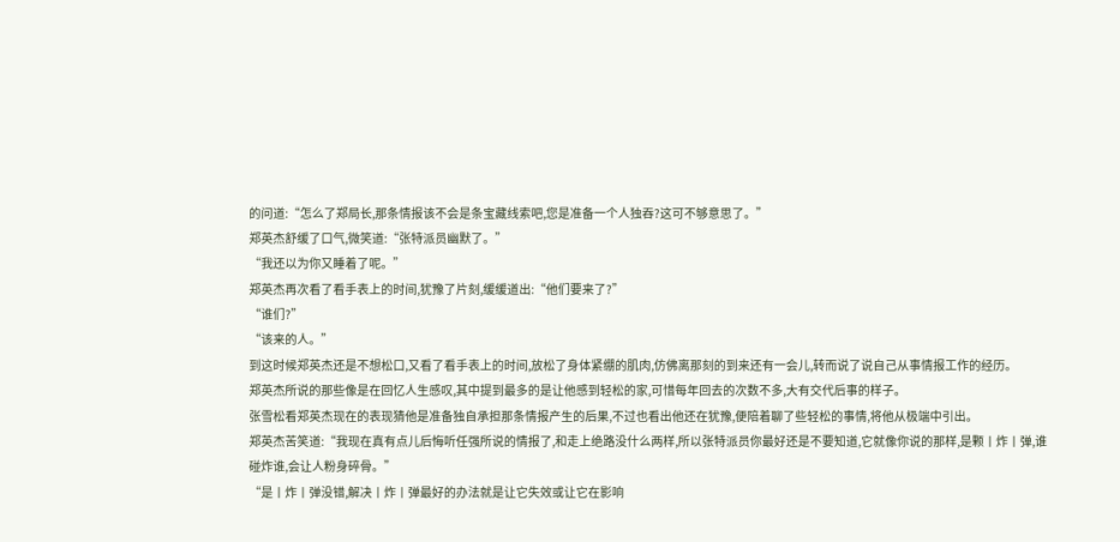的问道:“怎么了郑局长,那条情报该不会是条宝藏线索吧,您是准备一个人独吞?这可不够意思了。”
郑英杰舒缓了口气,微笑道:“张特派员幽默了。”
“我还以为你又睡着了呢。”
郑英杰再次看了看手表上的时间,犹豫了片刻,缓缓道出:“他们要来了?”
“谁们?”
“该来的人。”
到这时候郑英杰还是不想松口,又看了看手表上的时间,放松了身体紧绷的肌肉,仿佛离那刻的到来还有一会儿,转而说了说自己从事情报工作的经历。
郑英杰所说的那些像是在回忆人生感叹,其中提到最多的是让他感到轻松的家,可惜每年回去的次数不多,大有交代后事的样子。
张雪松看郑英杰现在的表现猜他是准备独自承担那条情报产生的后果,不过也看出他还在犹豫,便陪着聊了些轻松的事情,将他从极端中引出。
郑英杰苦笑道:“我现在真有点儿后悔听任强所说的情报了,和走上绝路没什么两样,所以张特派员你最好还是不要知道,它就像你说的那样,是颗丨炸丨弹,谁碰炸谁,会让人粉身碎骨。”
“是丨炸丨弹没错,解决丨炸丨弹最好的办法就是让它失效或让它在影响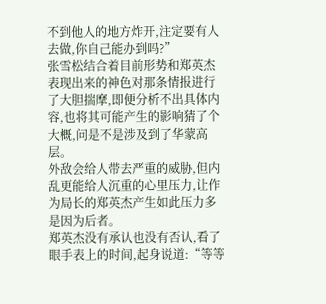不到他人的地方炸开,注定要有人去做,你自己能办到吗?”
张雪松结合着目前形势和郑英杰表现出来的神色对那条情报进行了大胆揣摩,即便分析不出具体内容,也将其可能产生的影响猜了个大概,问是不是涉及到了华蒙高层。
外敌会给人带去严重的威胁,但内乱更能给人沉重的心里压力,让作为局长的郑英杰产生如此压力多是因为后者。
郑英杰没有承认也没有否认,看了眼手表上的时间,起身说道:“等等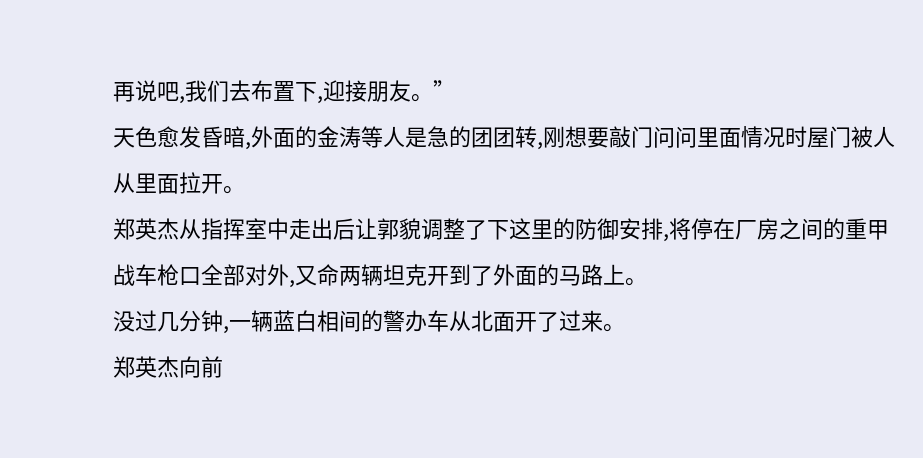再说吧,我们去布置下,迎接朋友。”
天色愈发昏暗,外面的金涛等人是急的团团转,刚想要敲门问问里面情况时屋门被人从里面拉开。
郑英杰从指挥室中走出后让郭貌调整了下这里的防御安排,将停在厂房之间的重甲战车枪口全部对外,又命两辆坦克开到了外面的马路上。
没过几分钟,一辆蓝白相间的警办车从北面开了过来。
郑英杰向前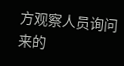方观察人员询问来的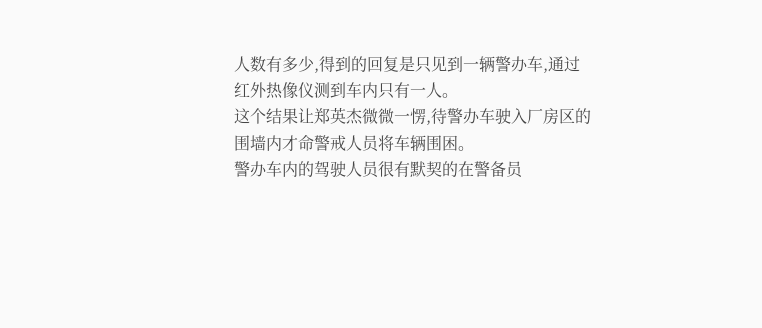人数有多少,得到的回复是只见到一辆警办车,通过红外热像仪测到车内只有一人。
这个结果让郑英杰微微一愣,待警办车驶入厂房区的围墙内才命警戒人员将车辆围困。
警办车内的驾驶人员很有默契的在警备员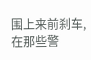围上来前刹车,在那些警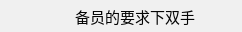备员的要求下双手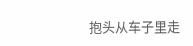抱头从车子里走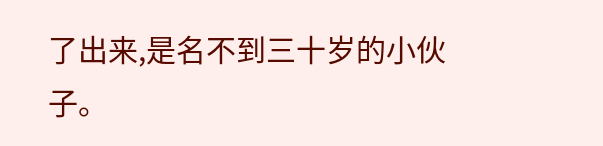了出来,是名不到三十岁的小伙子。